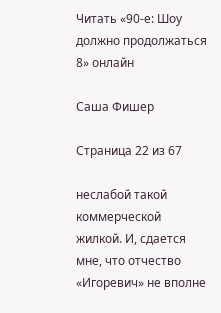Читать «90-е: Шоу должно продолжаться 8» онлайн

Саша Фишер

Страница 22 из 67

неслабой такой коммерческой жилкой. И, сдается мне, что отчество «Игоревич» не вполне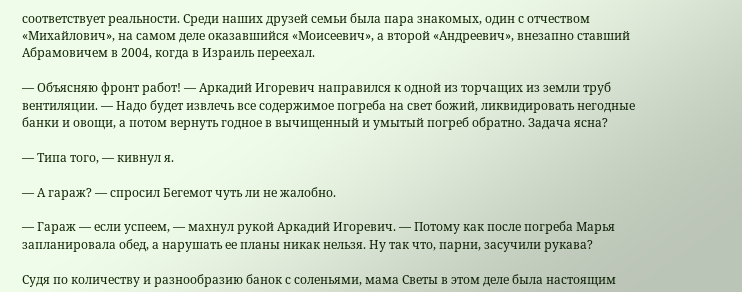соответствует реальности. Среди наших друзей семьи была пара знакомых, один с отчеством «Михайлович», на самом деле оказавшийся «Моисеевич», а второй «Андреевич», внезапно ставший Абрамовичем в 2004, когда в Израиль переехал.

— Объясняю фронт работ! — Аркадий Игоревич направился к одной из торчащих из земли труб вентиляции. — Надо будет извлечь все содержимое погреба на свет божий, ликвидировать негодные банки и овощи, а потом вернуть годное в вычищенный и умытый погреб обратно. Задача ясна?

— Типа того, — кивнул я.

— А гараж? — спросил Бегемот чуть ли не жалобно.

— Гараж — если успеем, — махнул рукой Аркадий Игоревич. — Потому как после погреба Марья запланировала обед, а нарушать ее планы никак нельзя. Ну так что, парни, засучили рукава?

Судя по количеству и разнообразию банок с соленьями, мама Светы в этом деле была настоящим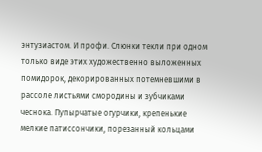энтузиастом. И профи. Слюнки текли при одном только виде этих художественно выложенных помидорок, декорированных потемневшими в рассоле листьями смородины и зубчиками чеснока. Пупырчатые огурчики, крепенькие мелкие патиссончики, порезанный кольцами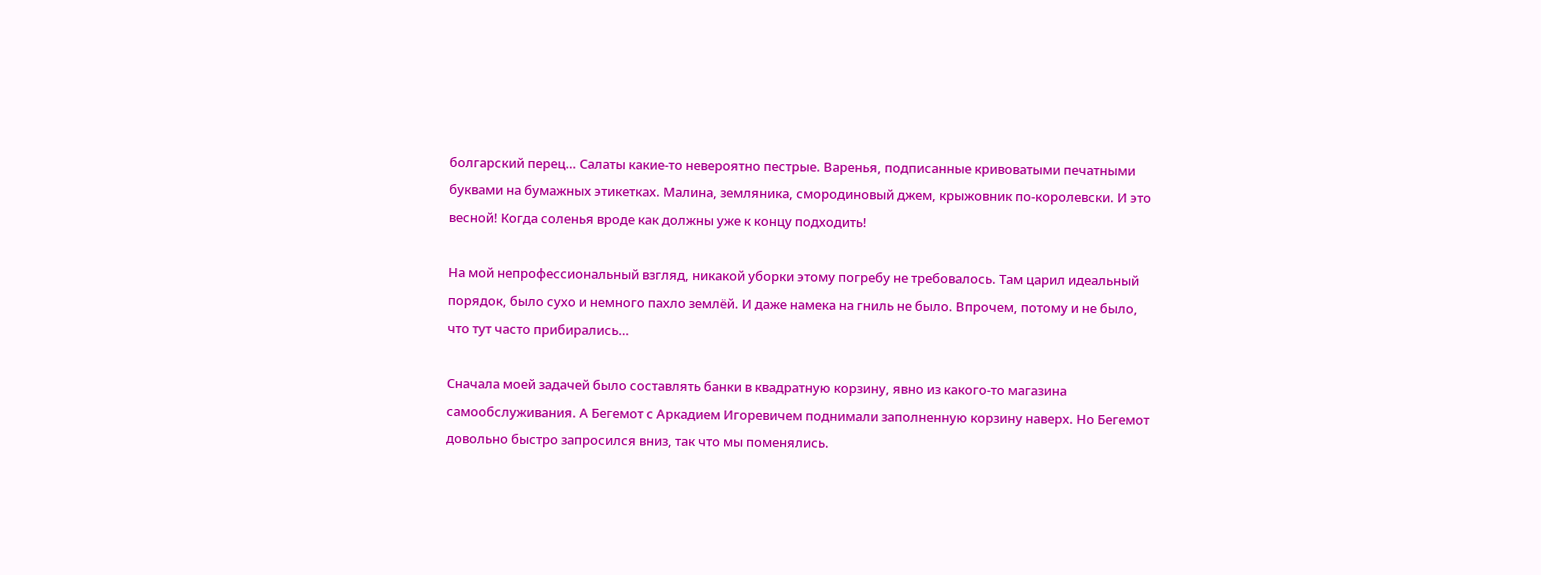болгарский перец… Салаты какие-то невероятно пестрые. Варенья, подписанные кривоватыми печатными буквами на бумажных этикетках. Малина, земляника, смородиновый джем, крыжовник по-королевски. И это весной! Когда соленья вроде как должны уже к концу подходить!

На мой непрофессиональный взгляд, никакой уборки этому погребу не требовалось. Там царил идеальный порядок, было сухо и немного пахло землёй. И даже намека на гниль не было. Впрочем, потому и не было, что тут часто прибирались…

Сначала моей задачей было составлять банки в квадратную корзину, явно из какого-то магазина самообслуживания. А Бегемот с Аркадием Игоревичем поднимали заполненную корзину наверх. Но Бегемот довольно быстро запросился вниз, так что мы поменялись.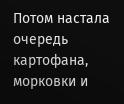Потом настала очередь картофана, морковки и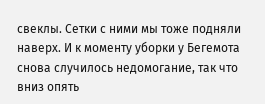свеклы. Сетки с ними мы тоже подняли наверх. И к моменту уборки у Бегемота снова случилось недомогание, так что вниз опять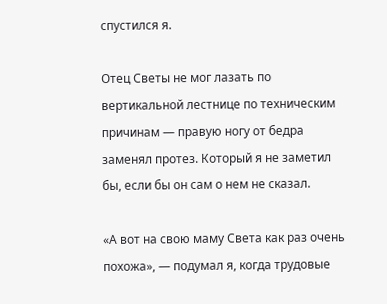спустился я.

Отец Светы не мог лазать по вертикальной лестнице по техническим причинам — правую ногу от бедра заменял протез. Который я не заметил бы, если бы он сам о нем не сказал.

«А вот на свою маму Света как раз очень похожа», — подумал я, когда трудовые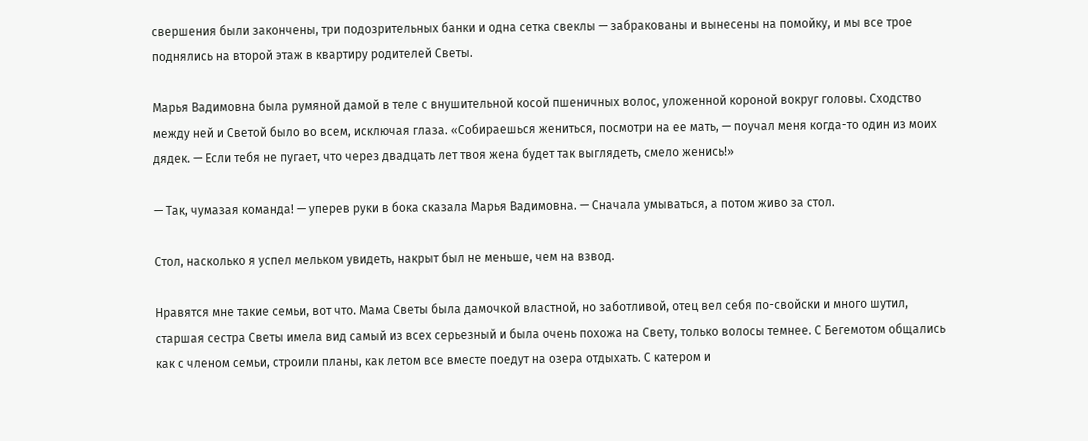свершения были закончены, три подозрительных банки и одна сетка свеклы — забракованы и вынесены на помойку, и мы все трое поднялись на второй этаж в квартиру родителей Светы.

Марья Вадимовна была румяной дамой в теле с внушительной косой пшеничных волос, уложенной короной вокруг головы. Сходство между ней и Светой было во всем, исключая глаза. «Собираешься жениться, посмотри на ее мать, — поучал меня когда-то один из моих дядек. — Если тебя не пугает, что через двадцать лет твоя жена будет так выглядеть, смело женись!»

— Так, чумазая команда! — уперев руки в бока сказала Марья Вадимовна. — Сначала умываться, а потом живо за стол.

Стол, насколько я успел мельком увидеть, накрыт был не меньше, чем на взвод.

Нравятся мне такие семьи, вот что. Мама Светы была дамочкой властной, но заботливой, отец вел себя по-свойски и много шутил, старшая сестра Светы имела вид самый из всех серьезный и была очень похожа на Свету, только волосы темнее. С Бегемотом общались как с членом семьи, строили планы, как летом все вместе поедут на озера отдыхать. С катером и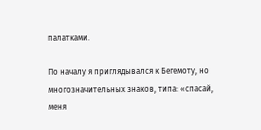палатками.

По началу я приглядывался к Бегемоту, но многозначительных знаков, типа: «спасай, меня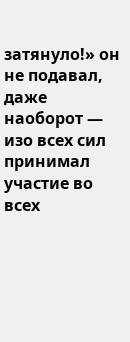затянуло!» он не подавал, даже наоборот — изо всех сил принимал участие во всех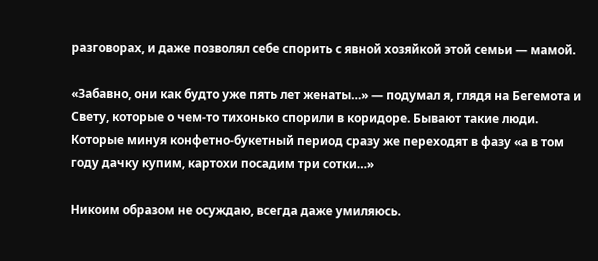разговорах, и даже позволял себе спорить с явной хозяйкой этой семьи — мамой.

«Забавно, они как будто уже пять лет женаты…» — подумал я, глядя на Бегемота и Свету, которые о чем-то тихонько спорили в коридоре. Бывают такие люди. Которые минуя конфетно-букетный период сразу же переходят в фазу «а в том году дачку купим, картохи посадим три сотки…»

Никоим образом не осуждаю, всегда даже умиляюсь.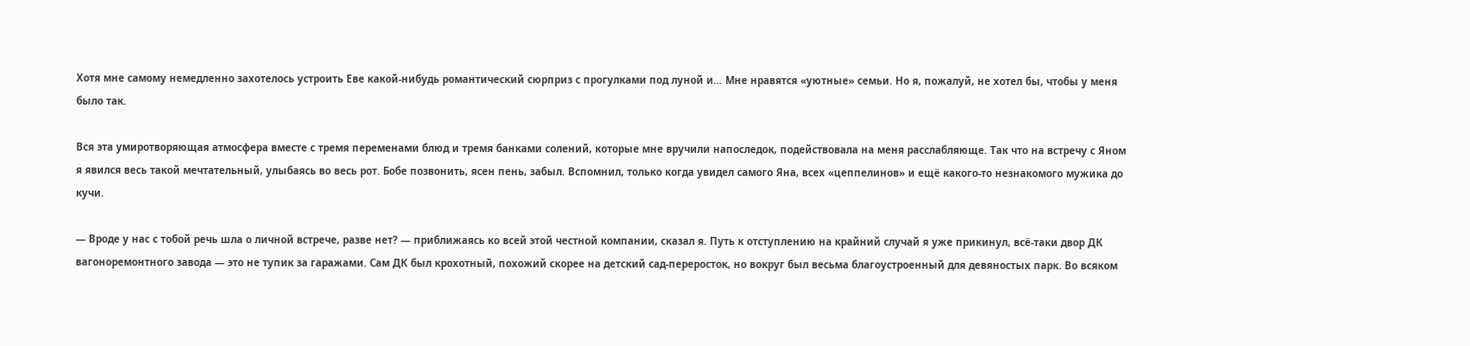Хотя мне самому немедленно захотелось устроить Еве какой-нибудь романтический сюрприз с прогулками под луной и… Мне нравятся «уютные» семьи. Но я, пожалуй, не хотел бы, чтобы у меня было так.

Вся эта умиротворяющая атмосфера вместе с тремя переменами блюд и тремя банками солений, которые мне вручили напоследок, подействовала на меня расслабляюще. Так что на встречу с Яном я явился весь такой мечтательный, улыбаясь во весь рот. Бобе позвонить, ясен пень, забыл. Вспомнил, только когда увидел самого Яна, всех «цеппелинов» и ещё какого-то незнакомого мужика до кучи.

— Вроде у нас с тобой речь шла о личной встрече, разве нет? — приближаясь ко всей этой честной компании, сказал я. Путь к отступлению на крайний случай я уже прикинул, всё-таки двор ДК вагоноремонтного завода — это не тупик за гаражами. Сам ДК был крохотный, похожий скорее на детский сад-переросток, но вокруг был весьма благоустроенный для девяностых парк. Во всяком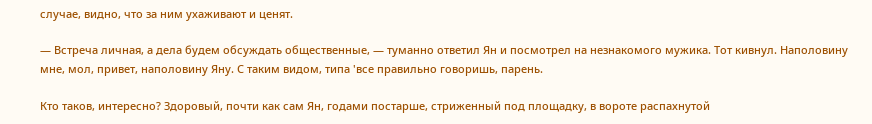случае, видно, что за ним ухаживают и ценят.

— Встреча личная, а дела будем обсуждать общественные, — туманно ответил Ян и посмотрел на незнакомого мужика. Тот кивнул. Наполовину мне, мол, привет, наполовину Яну. С таким видом, типа 'все правильно говоришь, парень.

Кто таков, интересно? Здоровый, почти как сам Ян, годами постарше, стриженный под площадку, в вороте распахнутой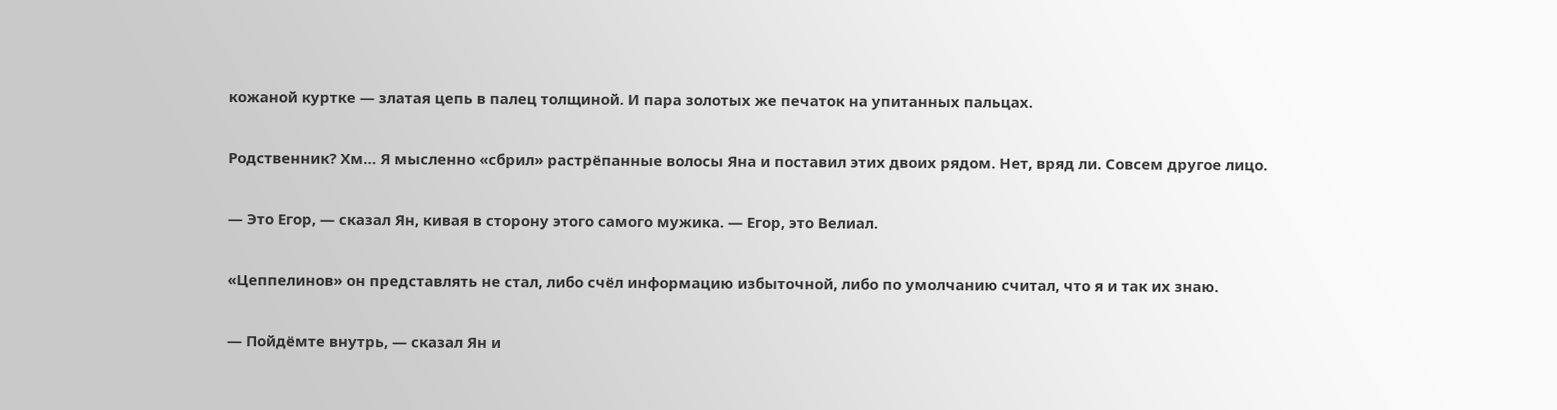кожаной куртке — златая цепь в палец толщиной. И пара золотых же печаток на упитанных пальцах.

Родственник? Хм… Я мысленно «сбрил» растрёпанные волосы Яна и поставил этих двоих рядом. Нет, вряд ли. Совсем другое лицо.

— Это Егор, — сказал Ян, кивая в сторону этого самого мужика. — Егор, это Велиал.

«Цеппелинов» он представлять не стал, либо счёл информацию избыточной, либо по умолчанию считал, что я и так их знаю.

— Пойдёмте внутрь, — сказал Ян и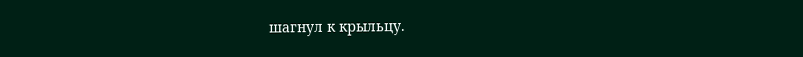шагнул к крыльцу.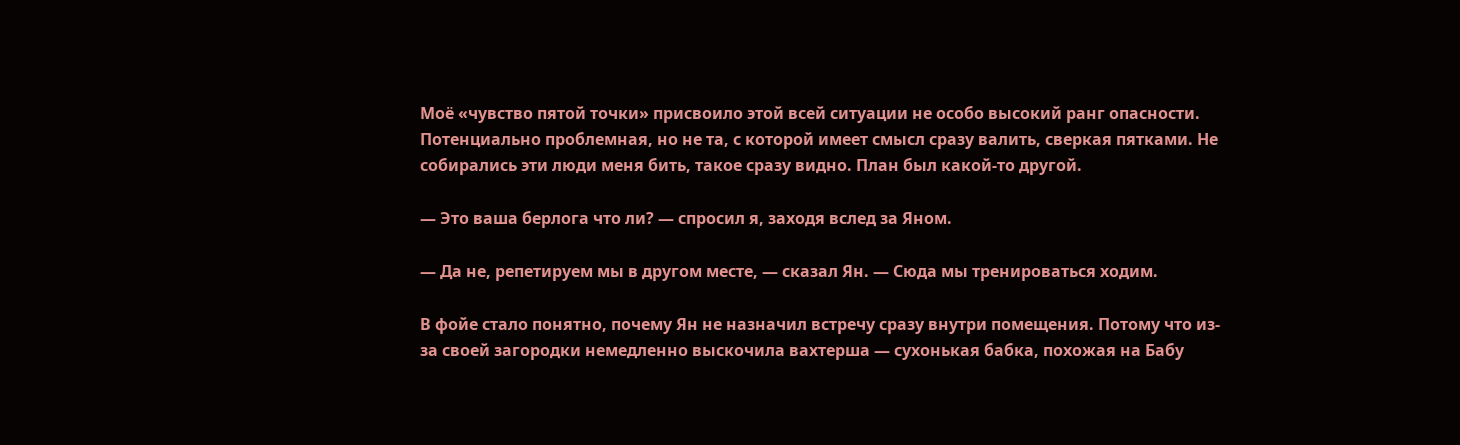Моё «чувство пятой точки» присвоило этой всей ситуации не особо высокий ранг опасности. Потенциально проблемная, но не та, с которой имеет смысл сразу валить, сверкая пятками. Не собирались эти люди меня бить, такое сразу видно. План был какой-то другой.

— Это ваша берлога что ли? — спросил я, заходя вслед за Яном.

— Да не, репетируем мы в другом месте, — сказал Ян. — Сюда мы тренироваться ходим.

В фойе стало понятно, почему Ян не назначил встречу сразу внутри помещения. Потому что из-за своей загородки немедленно выскочила вахтерша — сухонькая бабка, похожая на Бабу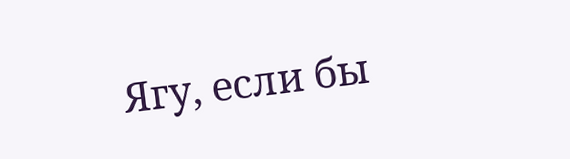Ягу, если бы